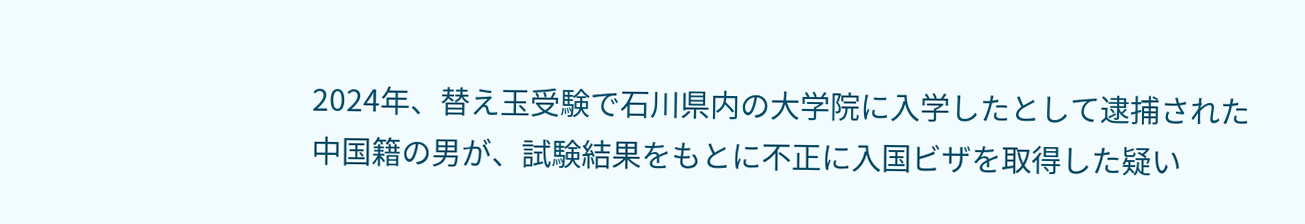2024年、替え玉受験で石川県内の大学院に入学したとして逮捕された中国籍の男が、試験結果をもとに不正に入国ビザを取得した疑い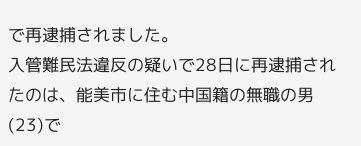で再逮捕されました。
入管難民法違反の疑いで28日に再逮捕されたのは、能美市に住む中国籍の無職の男(23)で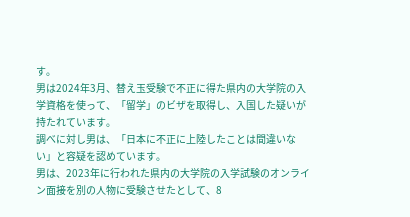す。
男は2024年3月、替え玉受験で不正に得た県内の大学院の入学資格を使って、「留学」のビザを取得し、入国した疑いが持たれています。
調べに対し男は、「日本に不正に上陸したことは間違いない」と容疑を認めています。
男は、2023年に行われた県内の大学院の入学試験のオンライン面接を別の人物に受験させたとして、8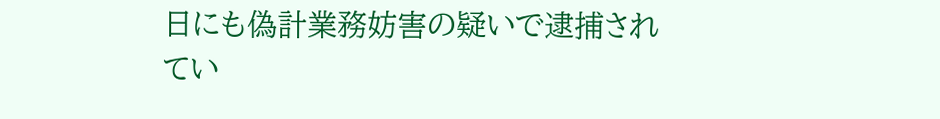日にも偽計業務妨害の疑いで逮捕されてい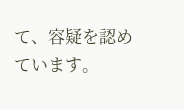て、容疑を認めています。